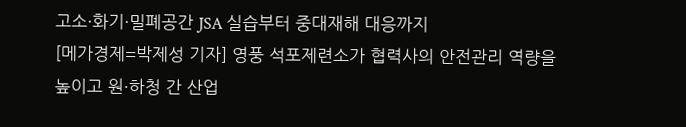고소·화기·밀폐공간 JSA 실습부터 중대재해 대응까지
[메가경제=박제성 기자] 영풍 석포제련소가 협력사의 안전관리 역량을 높이고 원·하청 간 산업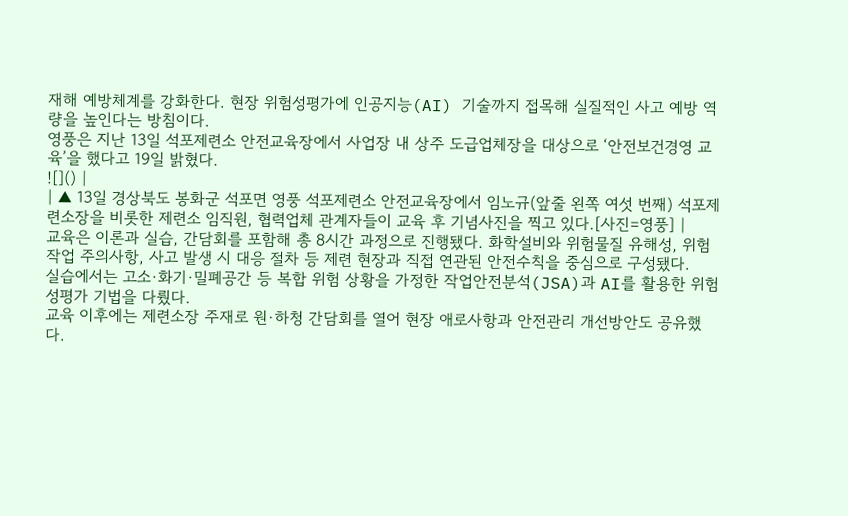재해 예방체계를 강화한다. 현장 위험성평가에 인공지능(AI) 기술까지 접목해 실질적인 사고 예방 역량을 높인다는 방침이다.
영풍은 지난 13일 석포제련소 안전교육장에서 사업장 내 상주 도급업체장을 대상으로 ‘안전보건경영 교육’을 했다고 19일 밝혔다.
![]() |
| ▲ 13일 경상북도 봉화군 석포면 영풍 석포제련소 안전교육장에서 임노규(앞줄 왼쪽 여섯 번째) 석포제련소장을 비롯한 제련소 임직원, 협력업체 관계자들이 교육 후 기념사진을 찍고 있다.[사진=영풍] |
교육은 이론과 실습, 간담회를 포함해 총 8시간 과정으로 진행됐다. 화학설비와 위험물질 유해성, 위험작업 주의사항, 사고 발생 시 대응 절차 등 제련 현장과 직접 연관된 안전수칙을 중심으로 구성됐다.
실습에서는 고소·화기·밀폐공간 등 복합 위험 상황을 가정한 작업안전분석(JSA)과 AI를 활용한 위험성평가 기법을 다뤘다.
교육 이후에는 제련소장 주재로 원·하청 간담회를 열어 현장 애로사항과 안전관리 개선방안도 공유했다.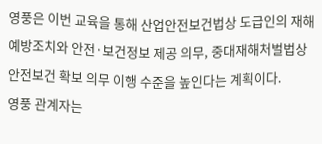영풍은 이번 교육을 통해 산업안전보건법상 도급인의 재해예방조치와 안전·보건정보 제공 의무, 중대재해처벌법상 안전보건 확보 의무 이행 수준을 높인다는 계획이다.
영풍 관계자는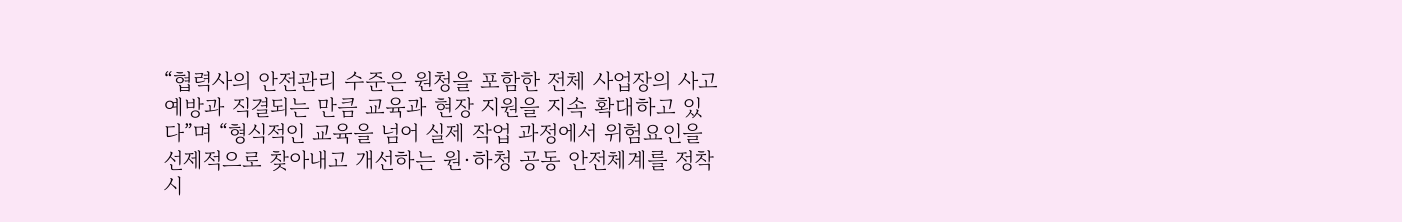“협력사의 안전관리 수준은 원청을 포함한 전체 사업장의 사고 예방과 직결되는 만큼 교육과 현장 지원을 지속 확대하고 있다”며 “형식적인 교육을 넘어 실제 작업 과정에서 위험요인을 선제적으로 찾아내고 개선하는 원·하청 공동 안전체계를 정착시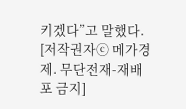키겠다”고 말했다.
[저작권자ⓒ 메가경제. 무단전재-재배포 금지]